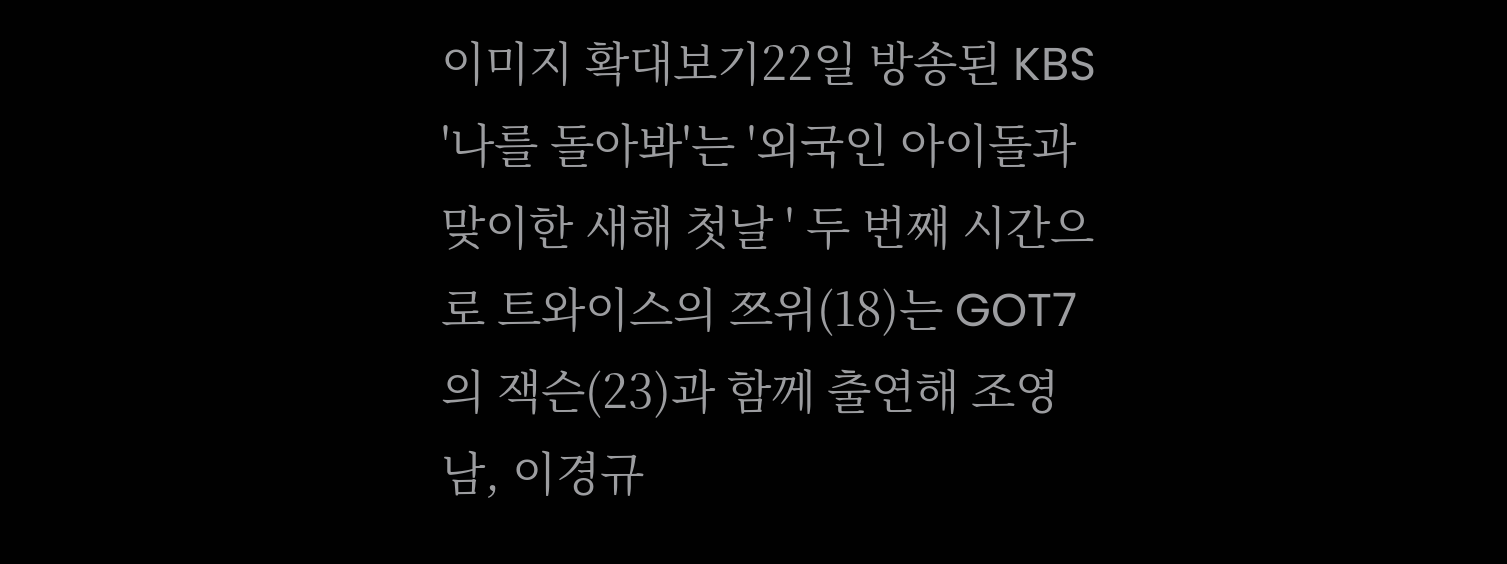이미지 확대보기22일 방송된 KBS '나를 돌아봐'는 '외국인 아이돌과 맞이한 새해 첫날 ' 두 번째 시간으로 트와이스의 쯔위(18)는 GOT7의 잭슨(23)과 함께 출연해 조영남, 이경규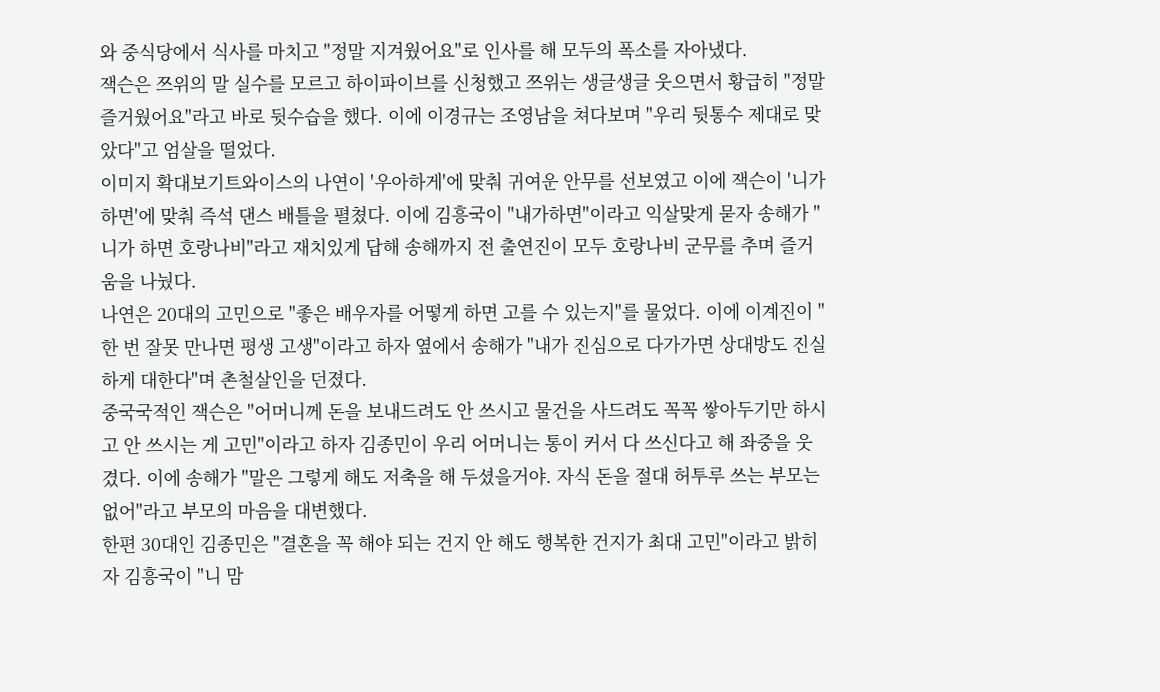와 중식당에서 식사를 마치고 "정말 지겨웠어요"로 인사를 해 모두의 폭소를 자아냈다.
잭슨은 쯔위의 말 실수를 모르고 하이파이브를 신청했고 쯔위는 생글생글 웃으면서 황급히 "정말 즐거웠어요"라고 바로 뒷수습을 했다. 이에 이경규는 조영남을 쳐다보며 "우리 뒷통수 제대로 맞았다"고 엄살을 떨었다.
이미지 확대보기트와이스의 나연이 '우아하게'에 맞춰 귀여운 안무를 선보였고 이에 잭슨이 '니가하면'에 맞춰 즉석 댄스 배틀을 펼쳤다. 이에 김흥국이 "내가하면"이라고 익살맞게 묻자 송해가 "니가 하면 호랑나비"라고 재치있게 답해 송해까지 전 출연진이 모두 호랑나비 군무를 추며 즐거움을 나눴다.
나연은 20대의 고민으로 "좋은 배우자를 어떻게 하면 고를 수 있는지"를 물었다. 이에 이계진이 "한 번 잘못 만나면 평생 고생"이라고 하자 옆에서 송해가 "내가 진심으로 다가가면 상대방도 진실하게 대한다"며 촌철살인을 던졌다.
중국국적인 잭슨은 "어머니께 돈을 보내드려도 안 쓰시고 물건을 사드려도 꼭꼭 쌓아두기만 하시고 안 쓰시는 게 고민"이라고 하자 김종민이 우리 어머니는 통이 커서 다 쓰신다고 해 좌중을 웃겼다. 이에 송해가 "말은 그렇게 해도 저축을 해 두셨을거야. 자식 돈을 절대 허투루 쓰는 부모는 없어"라고 부모의 마음을 대변했다.
한편 30대인 김종민은 "결혼을 꼭 해야 되는 건지 안 해도 행복한 건지가 최대 고민"이라고 밝히자 김흥국이 "니 맘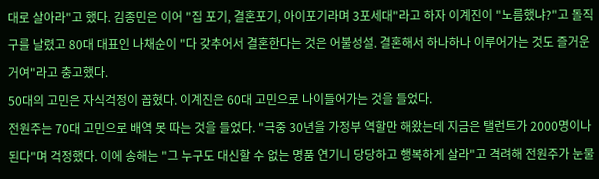대로 살아라"고 했다. 김종민은 이어 "집 포기, 결혼포기, 아이포기라며 3포세대"라고 하자 이계진이 "노름했냐?"고 돌직구를 날렸고 80대 대표인 나채순이 "다 갖추어서 결혼한다는 것은 어불성설. 결혼해서 하나하나 이루어가는 것도 즐거운 거여"라고 충고했다.
50대의 고민은 자식걱정이 꼽혔다. 이계진은 60대 고민으로 나이들어가는 것을 들었다.
전원주는 70대 고민으로 배역 못 따는 것을 들었다. "극중 30년을 가정부 역할만 해왔는데 지금은 탤런트가 2000명이나 된다"며 걱정했다. 이에 송해는 "그 누구도 대신할 수 없는 명품 연기니 당당하고 행복하게 살라"고 격려해 전원주가 눈물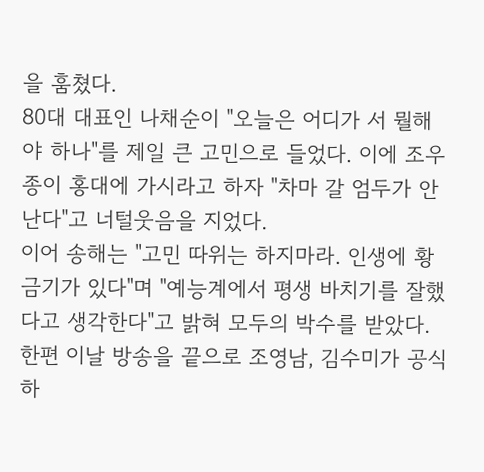을 훔쳤다.
80대 대표인 나채순이 "오늘은 어디가 서 뭘해야 하나"를 제일 큰 고민으로 들었다. 이에 조우종이 홍대에 가시라고 하자 "차마 갈 엄두가 안 난다"고 너털웃음을 지었다.
이어 송해는 "고민 따위는 하지마라. 인생에 황금기가 있다"며 "예능계에서 평생 바치기를 잘했다고 생각한다"고 밝혀 모두의 박수를 받았다.
한편 이날 방송을 끝으로 조영남, 김수미가 공식 하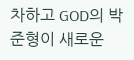차하고 GOD의 박준형이 새로운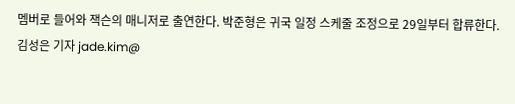멤버로 들어와 잭슨의 매니저로 출연한다. 박준형은 귀국 일정 스케줄 조정으로 29일부터 합류한다.
김성은 기자 jade.kim@